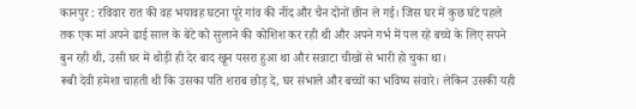कानपुर : रविवार रात की वह भयावह घटना पूरे गांव की नींद और चैन दोनों छीन ले गई। जिस घर में कुछ घंटे पहले तक एक मां अपने ढाई साल के बेटे को सुलाने की कोशिश कर रही थी और अपने गर्भ में पल रहे बच्चे के लिए सपने बुन रही थी, उसी घर में थोड़ी ही देर बाद खून पसरा हुआ था और सन्नाटा चीखों से भारी हो चुका था।
रूबी देवी हमेशा चाहती थी कि उसका पति शराब छोड़ दे, घर संभाले और बच्चों का भविष्य संवारे। लेकिन उसकी यही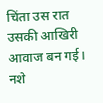चिंता उस रात उसकी आखिरी आवाज बन गई। नशे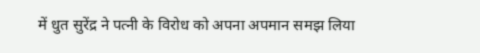में धुत सुरेंद्र ने पत्नी के विरोध को अपना अपमान समझ लिया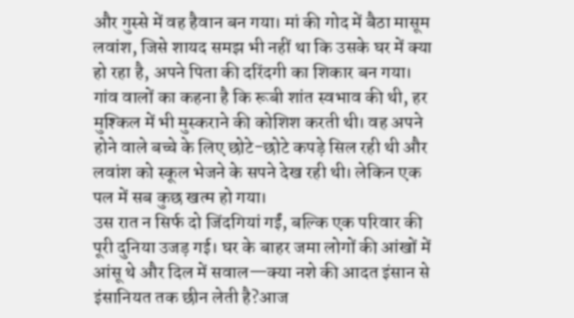और गुस्से में वह हैवान बन गया। मां की गोद में बैठा मासूम लवांश, जिसे शायद समझ भी नहीं था कि उसके घर में क्या हो रहा है, अपने पिता की दरिंदगी का शिकार बन गया।
गांव वालों का कहना है कि रूबी शांत स्वभाव की थी, हर मुश्किल में भी मुस्कराने की कोशिश करती थी। वह अपने होने वाले बच्चे के लिए छोटे-छोटे कपड़े सिल रही थी और लवांश को स्कूल भेजने के सपने देख रही थी। लेकिन एक पल में सब कुछ खत्म हो गया।
उस रात न सिर्फ दो जिंदगियां गईं, बल्कि एक परिवार की पूरी दुनिया उजड़ गई। घर के बाहर जमा लोगों की आंखों में आंसू थे और दिल में सवाल—क्या नशे की आदत इंसान से इंसानियत तक छीन लेती है?आज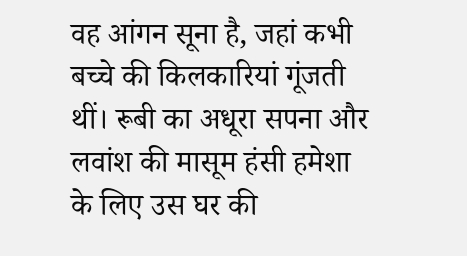वह आंगन सूना है, जहां कभी बच्चे की किलकारियां गूंजती थीं। रूबी का अधूरा सपना और लवांश की मासूम हंसी हमेशा के लिए उस घर की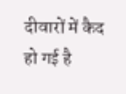दीवारों में कैद हो गई है